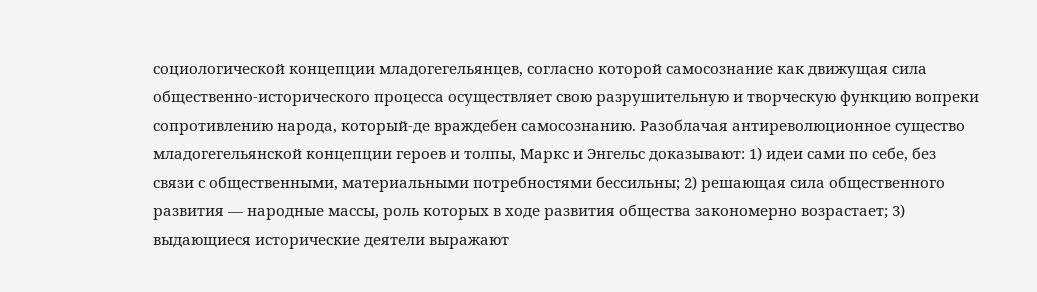социологической концепции младогегельянцев, согласно которой самосознание как движущая сила общественно-исторического процесса осуществляет свою разрушительную и творческую функцию вопреки сопротивлению народа, который-де враждебен самосознанию. Разоблачая антиреволюционное существо младогегельянской концепции героев и толпы, Маркс и Энгельс доказывают: 1) идеи сами по себе, без связи с общественными, материальными потребностями бессильны; 2) решающая сила общественного развития — народные массы, роль которых в ходе развития общества закономерно возрастает; 3) выдающиеся исторические деятели выражают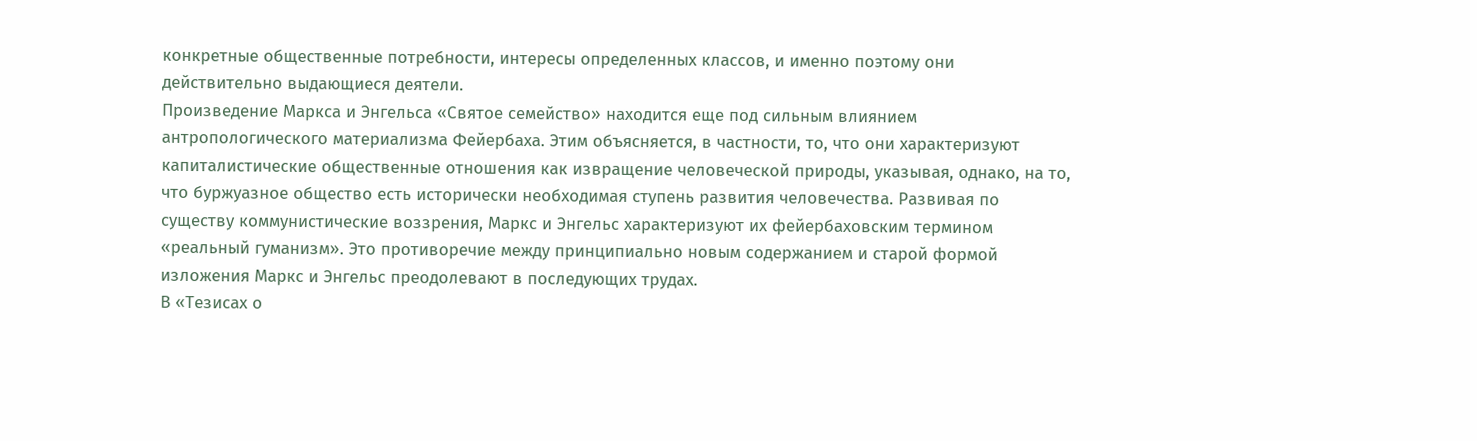конкретные общественные потребности, интересы определенных классов, и именно поэтому они действительно выдающиеся деятели.
Произведение Маркса и Энгельса «Святое семейство» находится еще под сильным влиянием антропологического материализма Фейербаха. Этим объясняется, в частности, то, что они характеризуют капиталистические общественные отношения как извращение человеческой природы, указывая, однако, на то, что буржуазное общество есть исторически необходимая ступень развития человечества. Развивая по существу коммунистические воззрения, Маркс и Энгельс характеризуют их фейербаховским термином «реальный гуманизм». Это противоречие между принципиально новым содержанием и старой формой изложения Маркс и Энгельс преодолевают в последующих трудах.
В «Тезисах о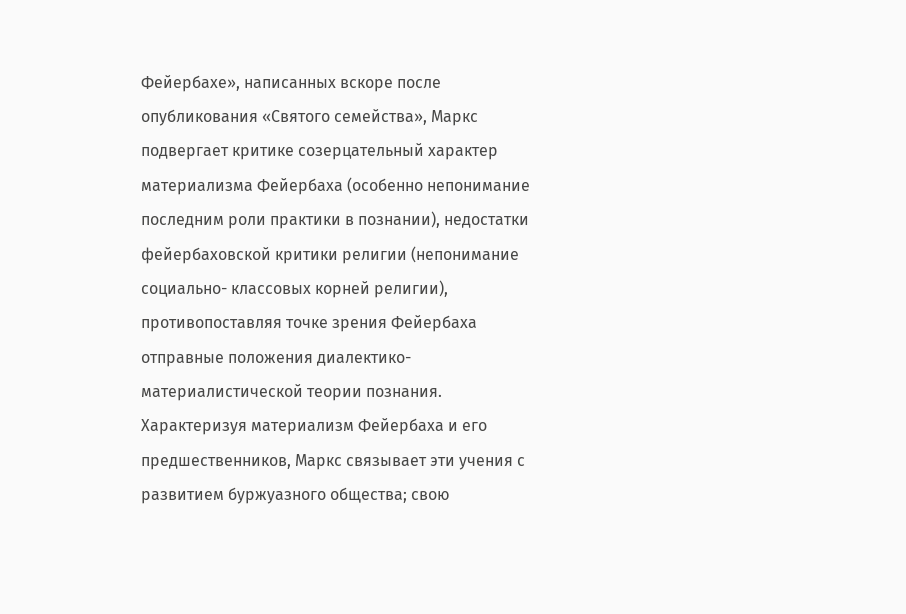Фейербахе», написанных вскоре после опубликования «Святого семейства», Маркс подвергает критике созерцательный характер материализма Фейербаха (особенно непонимание последним роли практики в познании), недостатки фейербаховской критики религии (непонимание социально- классовых корней религии), противопоставляя точке зрения Фейербаха отправные положения диалектико- материалистической теории познания. Характеризуя материализм Фейербаха и его предшественников, Маркс связывает эти учения с развитием буржуазного общества; свою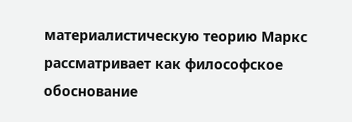материалистическую теорию Маркс рассматривает как философское обоснование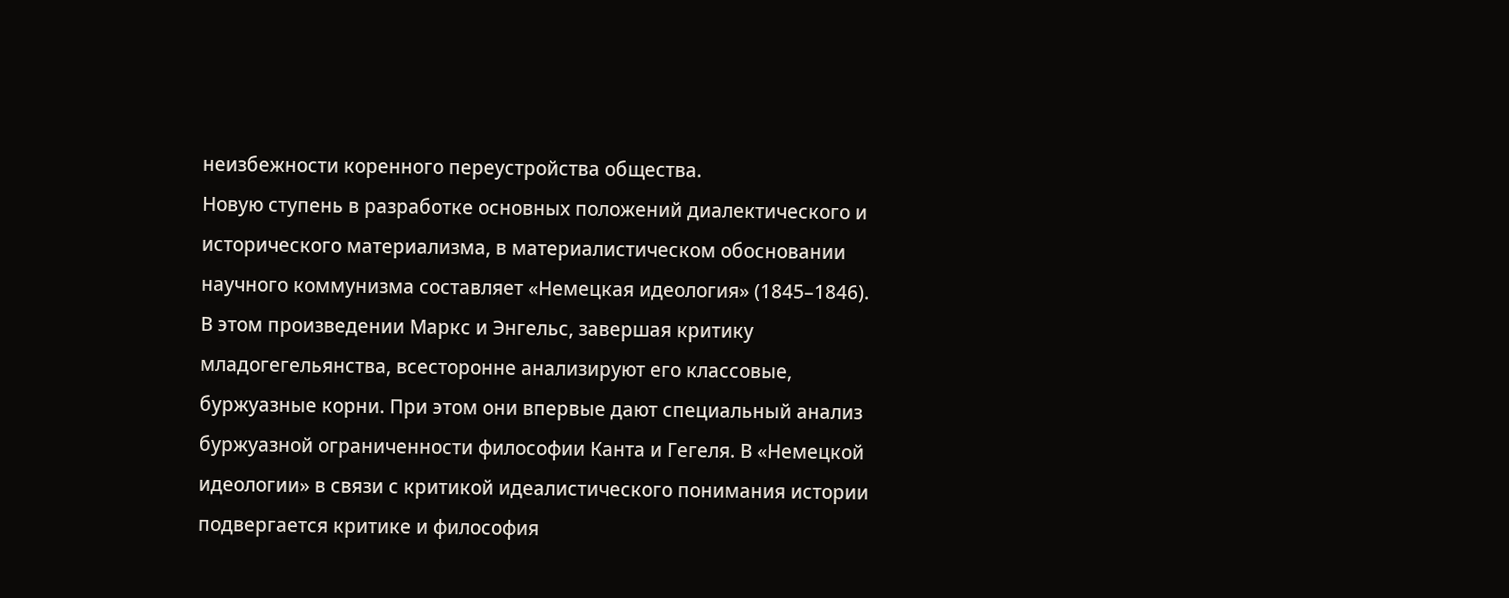неизбежности коренного переустройства общества.
Новую ступень в разработке основных положений диалектического и исторического материализма, в материалистическом обосновании научного коммунизма составляет «Немецкая идеология» (1845–1846). В этом произведении Маркс и Энгельс, завершая критику младогегельянства, всесторонне анализируют его классовые, буржуазные корни. При этом они впервые дают специальный анализ буржуазной ограниченности философии Канта и Гегеля. В «Немецкой идеологии» в связи с критикой идеалистического понимания истории подвергается критике и философия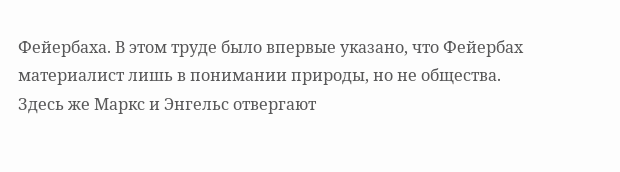Фейербаха. В этом труде было впервые указано, что Фейербах материалист лишь в понимании природы, но не общества. Здесь же Маркс и Энгельс отвергают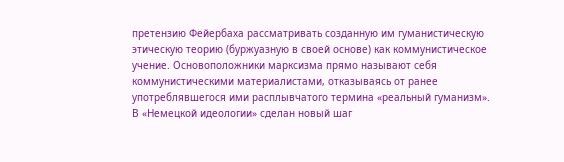претензию Фейербаха рассматривать созданную им гуманистическую этическую теорию (буржуазную в своей основе) как коммунистическое учение. Основоположники марксизма прямо называют себя коммунистическими материалистами, отказываясь от ранее употреблявшегося ими расплывчатого термина «реальный гуманизм».
В «Немецкой идеологии» сделан новый шаг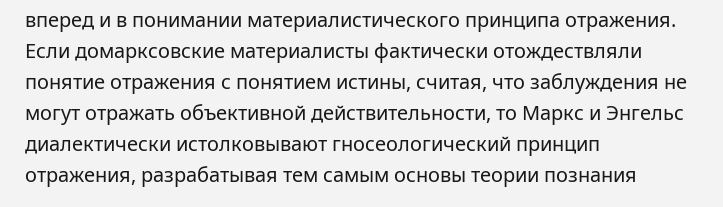вперед и в понимании материалистического принципа отражения. Если домарксовские материалисты фактически отождествляли понятие отражения с понятием истины, считая, что заблуждения не могут отражать объективной действительности, то Маркс и Энгельс диалектически истолковывают гносеологический принцип отражения, разрабатывая тем самым основы теории познания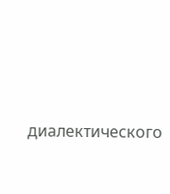диалектического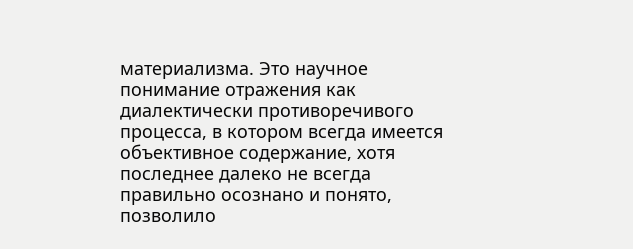материализма. Это научное понимание отражения как диалектически противоречивого процесса, в котором всегда имеется объективное содержание, хотя последнее далеко не всегда правильно осознано и понято, позволило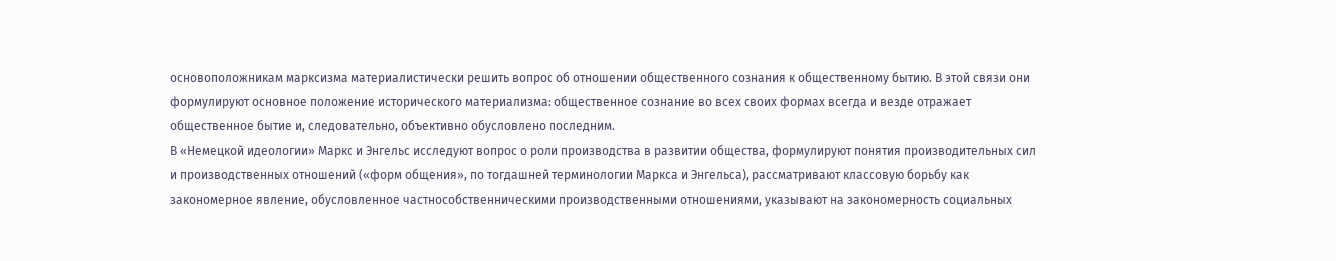основоположникам марксизма материалистически решить вопрос об отношении общественного сознания к общественному бытию. В этой связи они формулируют основное положение исторического материализма: общественное сознание во всех своих формах всегда и везде отражает общественное бытие и, следовательно, объективно обусловлено последним.
В «Немецкой идеологии» Маркс и Энгельс исследуют вопрос о роли производства в развитии общества, формулируют понятия производительных сил и производственных отношений («форм общения», по тогдашней терминологии Маркса и Энгельса), рассматривают классовую борьбу как закономерное явление, обусловленное частнособственническими производственными отношениями, указывают на закономерность социальных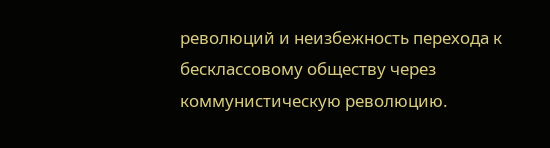революций и неизбежность перехода к бесклассовому обществу через коммунистическую революцию.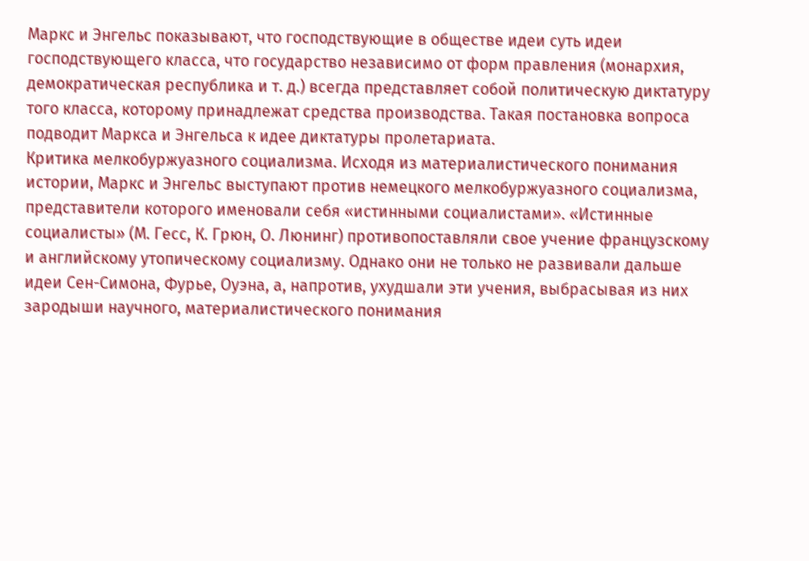Маркс и Энгельс показывают, что господствующие в обществе идеи суть идеи господствующего класса, что государство независимо от форм правления (монархия, демократическая республика и т. д.) всегда представляет собой политическую диктатуру того класса, которому принадлежат средства производства. Такая постановка вопроса подводит Маркса и Энгельса к идее диктатуры пролетариата.
Критика мелкобуржуазного социализма. Исходя из материалистического понимания истории, Маркс и Энгельс выступают против немецкого мелкобуржуазного социализма, представители которого именовали себя «истинными социалистами». «Истинные социалисты» (М. Гесс, К. Грюн, О. Люнинг) противопоставляли свое учение французскому и английскому утопическому социализму. Однако они не только не развивали дальше идеи Сен-Симона, Фурье, Оуэна, а, напротив, ухудшали эти учения, выбрасывая из них зародыши научного, материалистического понимания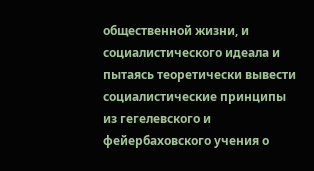общественной жизни, и социалистического идеала и пытаясь теоретически вывести социалистические принципы из гегелевского и фейербаховского учения о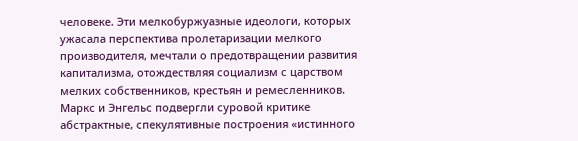человеке. Эти мелкобуржуазные идеологи, которых ужасала перспектива пролетаризации мелкого производителя, мечтали о предотвращении развития капитализма, отождествляя социализм с царством мелких собственников, крестьян и ремесленников.
Маркс и Энгельс подвергли суровой критике абстрактные, спекулятивные построения «истинного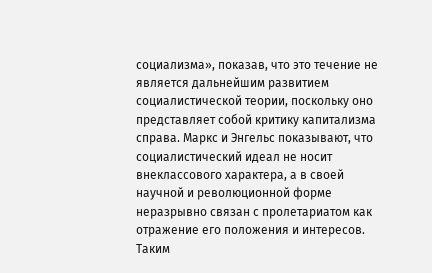социализма», показав, что это течение не является дальнейшим развитием социалистической теории, поскольку оно представляет собой критику капитализма справа. Маркс и Энгельс показывают, что социалистический идеал не носит внеклассового характера, а в своей научной и революционной форме неразрывно связан с пролетариатом как отражение его положения и интересов.
Таким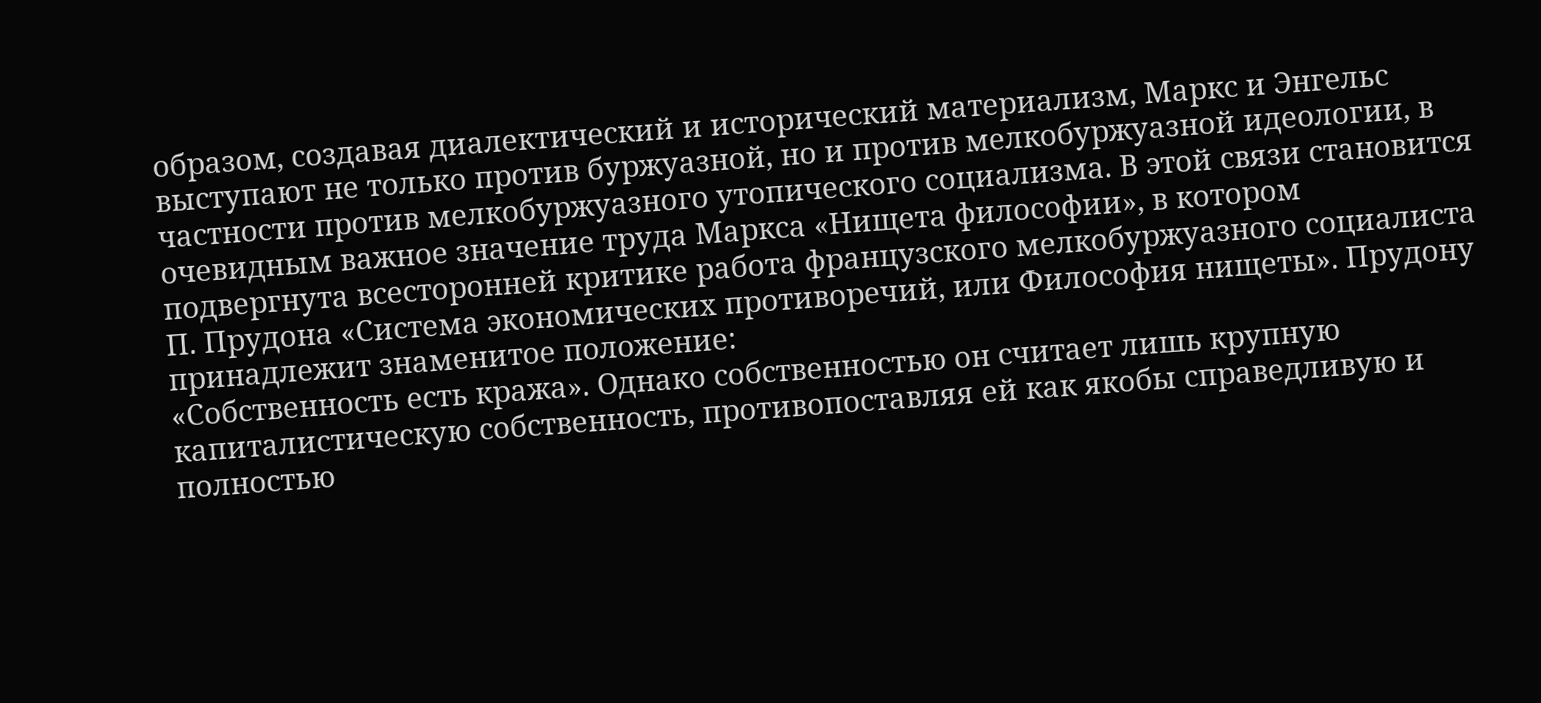образом, создавая диалектический и исторический материализм, Маркс и Энгельс выступают не только против буржуазной, но и против мелкобуржуазной идеологии, в частности против мелкобуржуазного утопического социализма. В этой связи становится очевидным важное значение труда Маркса «Нищета философии», в котором подвергнута всесторонней критике работа французского мелкобуржуазного социалиста П. Прудона «Система экономических противоречий, или Философия нищеты». Прудону принадлежит знаменитое положение:
«Собственность есть кража». Однако собственностью он считает лишь крупную капиталистическую собственность, противопоставляя ей как якобы справедливую и полностью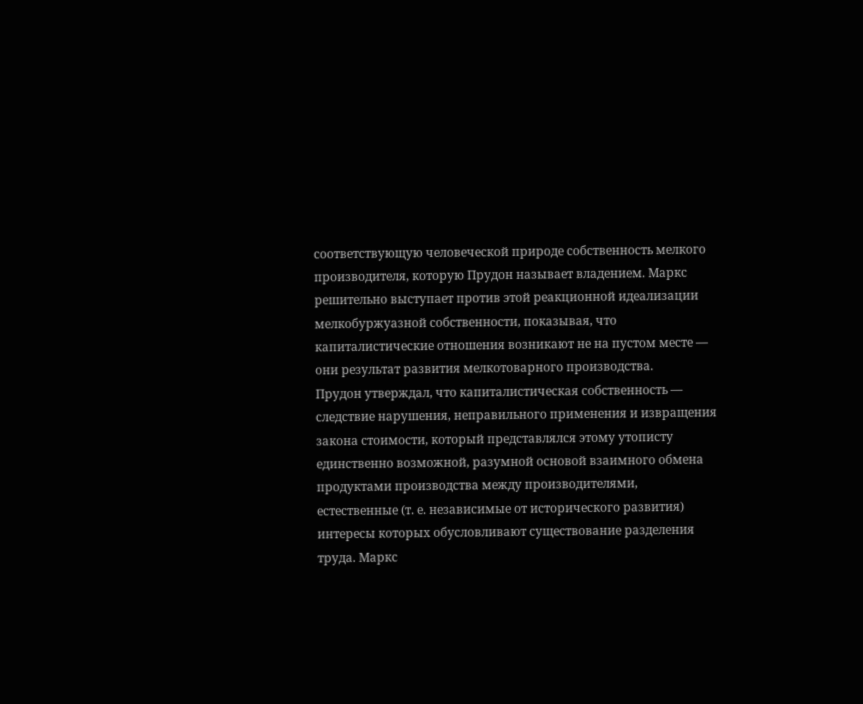соответствующую человеческой природе собственность мелкого производителя, которую Прудон называет владением. Маркс решительно выступает против этой реакционной идеализации мелкобуржуазной собственности, показывая, что капиталистические отношения возникают не на пустом месте — они результат развития мелкотоварного производства.
Прудон утверждал, что капиталистическая собственность — следствие нарушения, неправильного применения и извращения закона стоимости, который представлялся этому утописту единственно возможной, разумной основой взаимного обмена продуктами производства между производителями, естественные (т. е. независимые от исторического развития) интересы которых обусловливают существование разделения труда. Маркс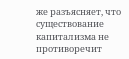же разъясняет, что существование капитализма не противоречит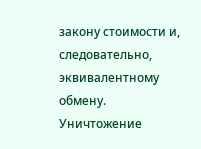закону стоимости и, следовательно, эквивалентному обмену. Уничтожение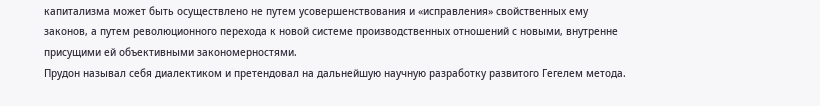капитализма может быть осуществлено не путем усовершенствования и «исправления» свойственных ему законов, а путем революционного перехода к новой системе производственных отношений с новыми, внутренне присущими ей объективными закономерностями.
Прудон называл себя диалектиком и претендовал на дальнейшую научную разработку развитого Гегелем метода.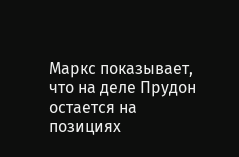Маркс показывает, что на деле Прудон остается на позициях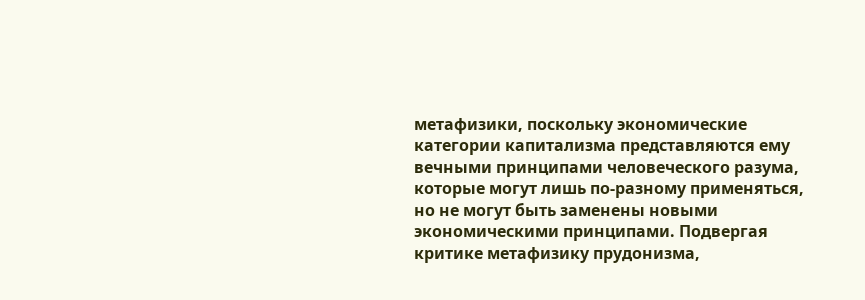метафизики, поскольку экономические категории капитализма представляются ему вечными принципами человеческого разума, которые могут лишь по-разному применяться, но не могут быть заменены новыми экономическими принципами. Подвергая критике метафизику прудонизма,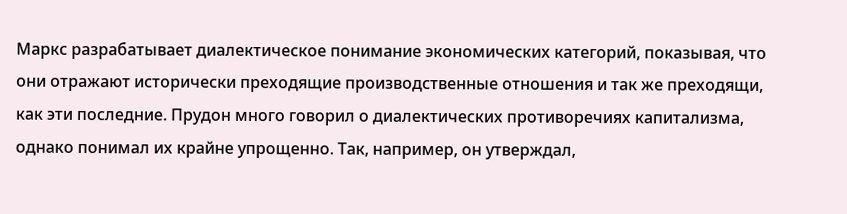Маркс разрабатывает диалектическое понимание экономических категорий, показывая, что они отражают исторически преходящие производственные отношения и так же преходящи, как эти последние. Прудон много говорил о диалектических противоречиях капитализма, однако понимал их крайне упрощенно. Так, например, он утверждал,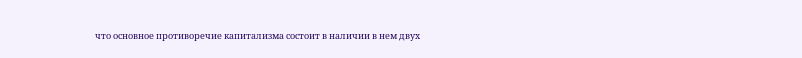что основное противоречие капитализма состоит в наличии в нем двух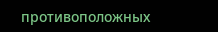противоположных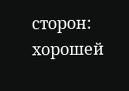сторон: хорошей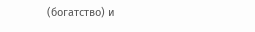(богатство) и